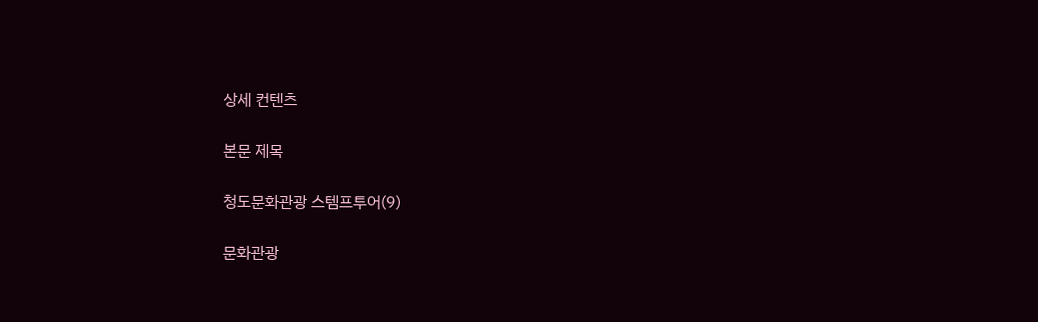상세 컨텐츠

본문 제목

청도문화관광 스템프투어(9)

문화관광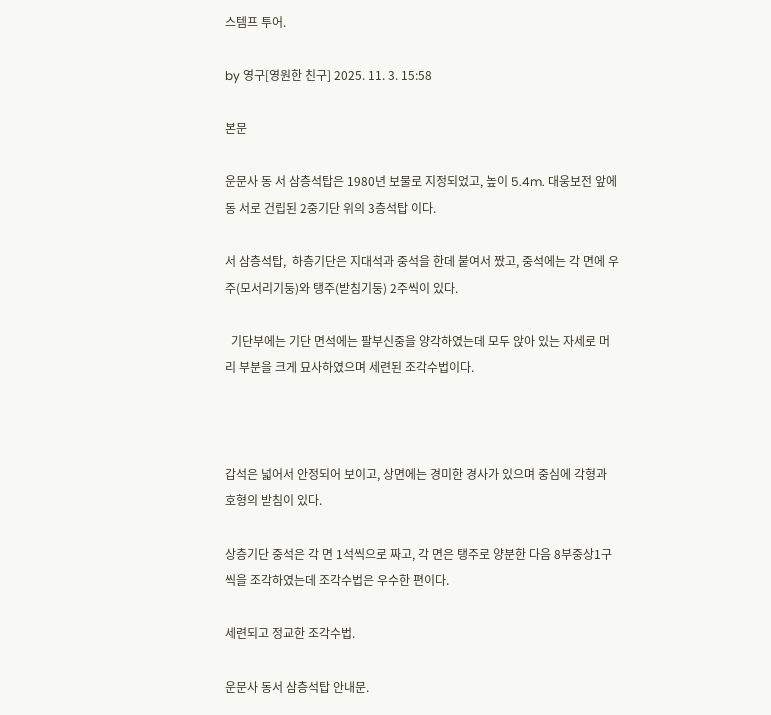스템프 투어.

by 영구[영원한 친구] 2025. 11. 3. 15:58

본문

운문사 동 서 삼층석탑은 1980년 보물로 지정되었고, 높이 5.4m. 대웅보전 앞에 동 서로 건립된 2중기단 위의 3층석탑 이다.

서 삼층석탑,  하층기단은 지대석과 중석을 한데 붙여서 짰고, 중석에는 각 면에 우주(모서리기둥)와 탱주(받침기둥) 2주씩이 있다.

  기단부에는 기단 면석에는 팔부신중을 양각하였는데 모두 앉아 있는 자세로 머리 부분을 크게 묘사하였으며 세련된 조각수법이다.



갑석은 넓어서 안정되어 보이고, 상면에는 경미한 경사가 있으며 중심에 각형과 호형의 받침이 있다.

상층기단 중석은 각 면 1석씩으로 짜고, 각 면은 탱주로 양분한 다음 8부중상1구씩을 조각하였는데 조각수법은 우수한 편이다.

세련되고 정교한 조각수법.

운문사 동서 삼층석탑 안내문.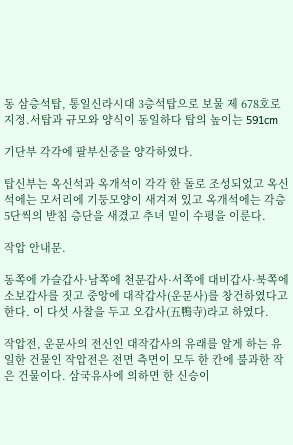동 삼층석탑, 통일신라시대 3층석탑으로 보물 제 678호로 지정.서탑과 규모와 양식이 동일하다 탑의 높이는 591cm

기단부 각각에 팔부신중을 양각하였다.

탑신부는 옥신석과 옥개석이 각각 한 돌로 조성되었고 옥신석에는 모서리에 기둥모양이 새겨져 있고 옥개석에는 각층 5단씩의 받침 층단을 새겼고 추녀 밑이 수평을 이룬다.

작압 안내문.

동쪽에 가슬갑사·남쪽에 천문갑사·서쪽에 대비갑사·북쪽에 소보갑사를 짓고 중앙에 대작갑사(운문사)를 창건하였다고 한다. 이 다섯 사찰을 두고 오갑사(五鴨寺)라고 하였다.

작압전, 운문사의 전신인 대작갑사의 유래를 알게 하는 유일한 건물인 작압전은 전면 측면이 모두 한 칸에 불과한 작은 건물이다. 삼국유사에 의하면 한 신승이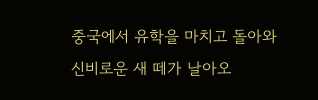중국에서 유학을 마치고 돌아와 신비로운 새 떼가 날아오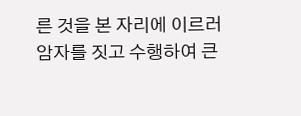른 것을 본 자리에 이르러 암자를 짓고 수행하여 큰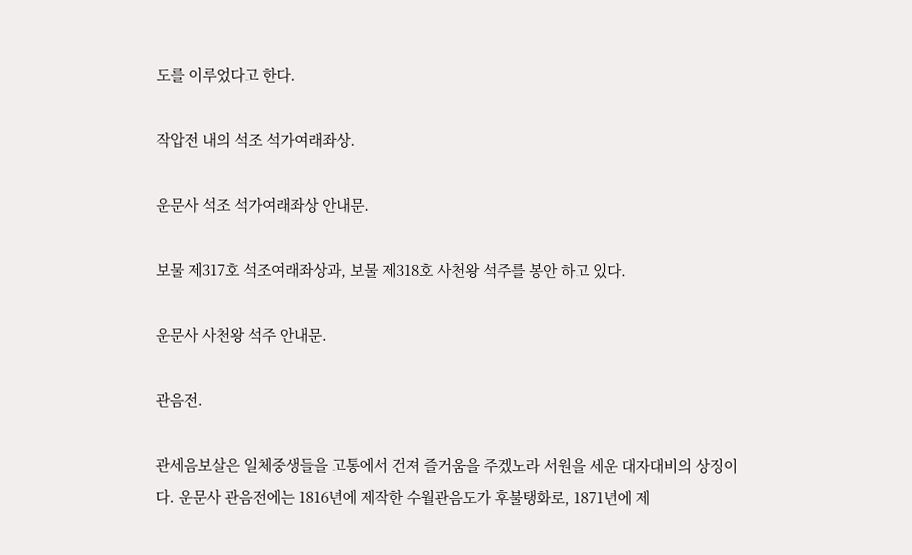도를 이루었다고 한다.

작압전 내의 석조 석가여래좌상.

운문사 석조 석가여래좌상 안내문.

보물 제317호 석조여래좌상과, 보물 제318호 사천왕 석주를 봉안 하고 있다.

운문사 사천왕 석주 안내문.

관음전.

관세음보살은 일체중생들을 고통에서 건져 즐거움을 주겠노라 서원을 세운 대자대비의 상징이다. 운문사 관음전에는 1816년에 제작한 수월관음도가 후불탱화로, 1871년에 제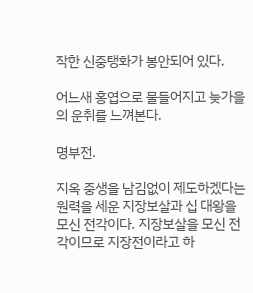작한 신중탱화가 봉안되어 있다.

어느새 홍엽으로 물들어지고 늦가을의 운취를 느껴본다.

명부전.

지옥 중생을 남김없이 제도하겠다는 원력을 세운 지장보살과 십 대왕을 모신 전각이다. 지장보살을 모신 전각이므로 지장전이라고 하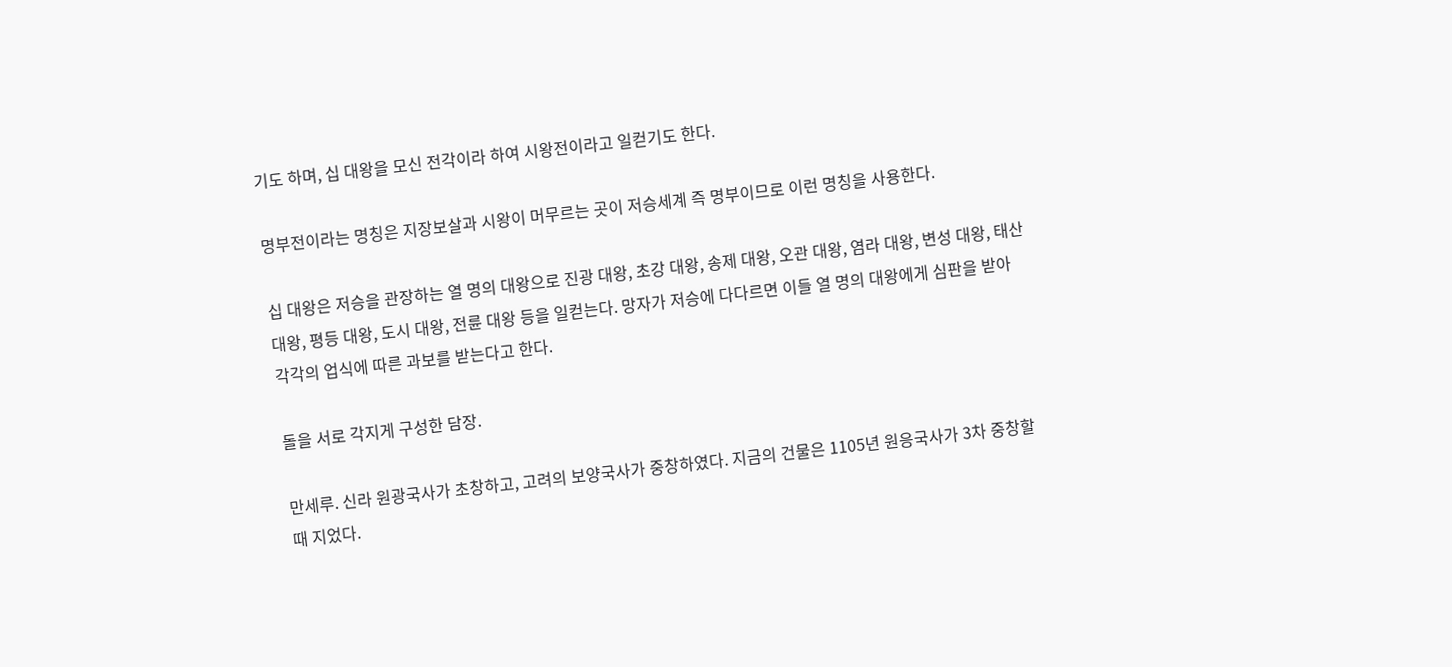기도 하며, 십 대왕을 모신 전각이라 하여 시왕전이라고 일컫기도 한다.

명부전이라는 명칭은 지장보살과 시왕이 머무르는 곳이 저승세계 즉 명부이므로 이런 명칭을 사용한다.

십 대왕은 저승을 관장하는 열 명의 대왕으로 진광 대왕, 초강 대왕, 송제 대왕, 오관 대왕, 염라 대왕, 변성 대왕, 태산 대왕, 평등 대왕, 도시 대왕, 전륜 대왕 등을 일컫는다. 망자가 저승에 다다르면 이들 열 명의 대왕에게 심판을 받아 각각의 업식에 따른 과보를 받는다고 한다.

돌을 서로 각지게 구성한 담장.

만세루. 신라 원광국사가 초창하고, 고려의 보양국사가 중창하였다. 지금의 건물은 1105년 원응국사가 3차 중창할 때 지었다.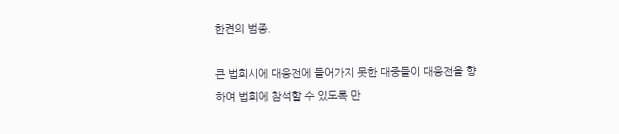한켠의 범종.

큰 법회시에 대웅전에 들어가지 못한 대중들이 대웅전을 향하여 법회에 참석할 수 있도록 만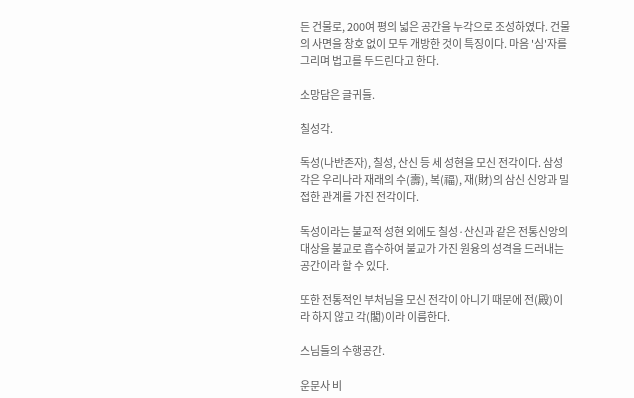든 건물로, 200여 평의 넓은 공간을 누각으로 조성하였다. 건물의 사면을 창호 없이 모두 개방한 것이 특징이다. 마음 '심'자를 그리며 법고를 두드린다고 한다.

소망담은 글귀들.

칠성각.

독성(나반존자), 칠성, 산신 등 세 성현을 모신 전각이다. 삼성각은 우리나라 재래의 수(壽), 복(福), 재(財)의 삼신 신앙과 밀접한 관계를 가진 전각이다.

독성이라는 불교적 성현 외에도 칠성·산신과 같은 전통신앙의 대상을 불교로 흡수하여 불교가 가진 원융의 성격을 드러내는 공간이라 할 수 있다.

또한 전통적인 부처님을 모신 전각이 아니기 때문에 전(殿)이라 하지 않고 각(閣)이라 이름한다.

스님들의 수행공간.

운문사 비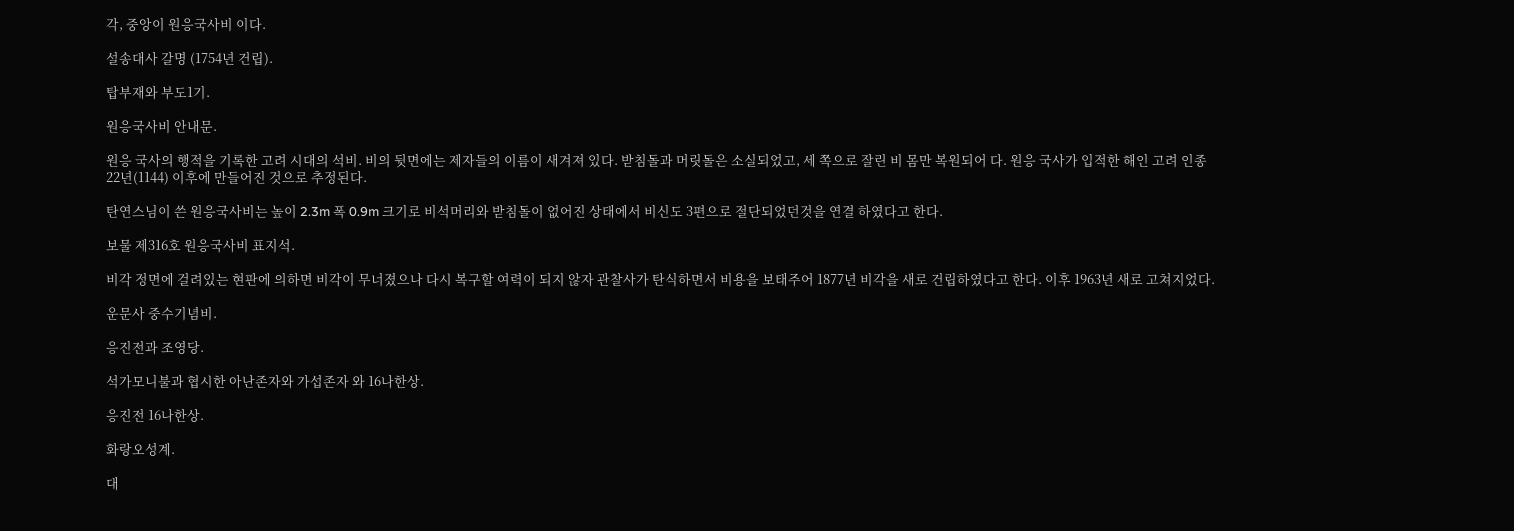각, 중앙이 원응국사비 이다.

설송대사 갈명 (1754년 건립).

탑부재와 부도1기.

원응국사비 안내문.

원응 국사의 행적을 기록한 고려 시대의 석비. 비의 뒷면에는 제자들의 이름이 새겨져 있다. 받침돌과 머릿돌은 소실되었고, 세 쪽으로 잘린 비 몸만 복원되어 다. 원응 국사가 입적한 해인 고려 인종 22년(1144) 이후에 만들어진 것으로 추정된다.

탄연스님이 쓴 원응국사비는 높이 2.3m 폭 0.9m 크기로 비석머리와 받침돌이 없어진 상태에서 비신도 3편으로 절단되었던것을 연결 하였다고 한다.

보물 제316호 원응국사비 표지석.

비각 정면에 걸려있는 현판에 의하면 비각이 무너졌으나 다시 복구할 여력이 되지 않자 관찰사가 탄식하면서 비용을 보태주어 1877년 비각을 새로 건립하였다고 한다. 이후 1963년 새로 고쳐지었다.

운문사 중수기념비.

응진전과 조영당.

석가모니불과 협시한 아난존자와 가섭존자 와 16나한상.

응진전 16나한상.

화랑오성계.

대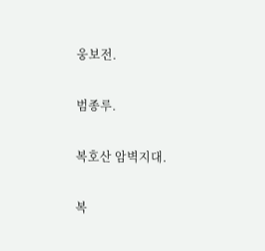웅보전.

범종루.

복호산 암벽지대.

복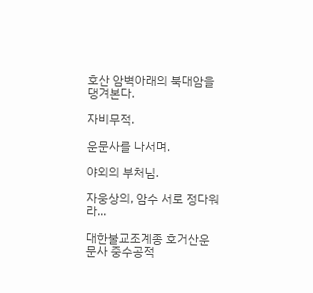호산 암벽아래의 북대암을 댕겨본다.

자비무적.

운문사를 나서며.

야외의 부처님.

자웅상의, 암수 서로 정다워라...

대한불교조계종 호거산운문사 중수공적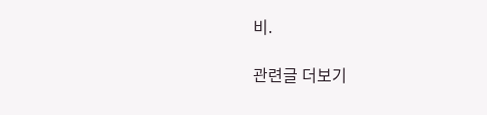비.

관련글 더보기